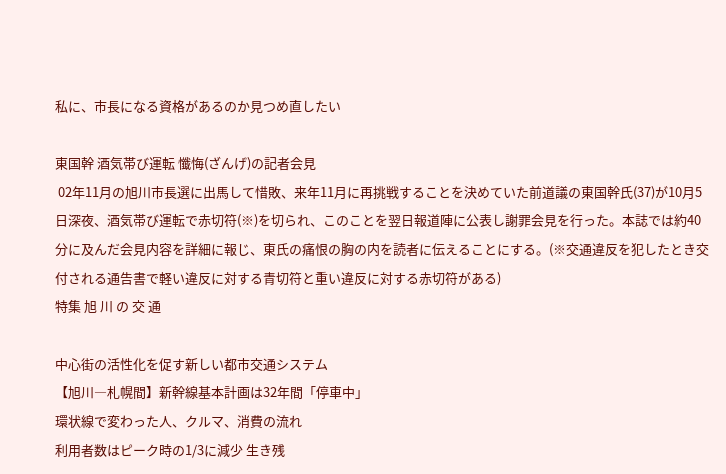私に、市長になる資格があるのか見つめ直したい

東国幹 酒気帯び運転 懺悔(ざんげ)の記者会見
 02年11月の旭川市長選に出馬して惜敗、来年11月に再挑戦することを決めていた前道議の東国幹氏(37)が10月5日深夜、酒気帯び運転で赤切符(※)を切られ、このことを翌日報道陣に公表し謝罪会見を行った。本誌では約40分に及んだ会見内容を詳細に報じ、東氏の痛恨の胸の内を読者に伝えることにする。(※交通違反を犯したとき交付される通告書で軽い違反に対する青切符と重い違反に対する赤切符がある)
特集 旭 川 の 交 通

中心街の活性化を促す新しい都市交通システム
【旭川―札幌間】新幹線基本計画は32年間「停車中」
環状線で変わった人、クルマ、消費の流れ
利用者数はピーク時の1/3に減少 生き残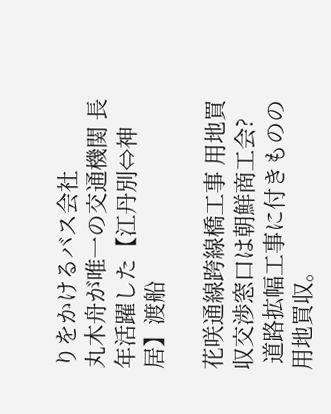りをかけるバス会社
丸木舟が唯一の交通機関 長年活躍した【江丹別⇔神居】渡船

花咲通線跨線橋工事 用地買収交渉窓口は朝鮮商工会?
 道路拡幅工事に付きものの用地買収。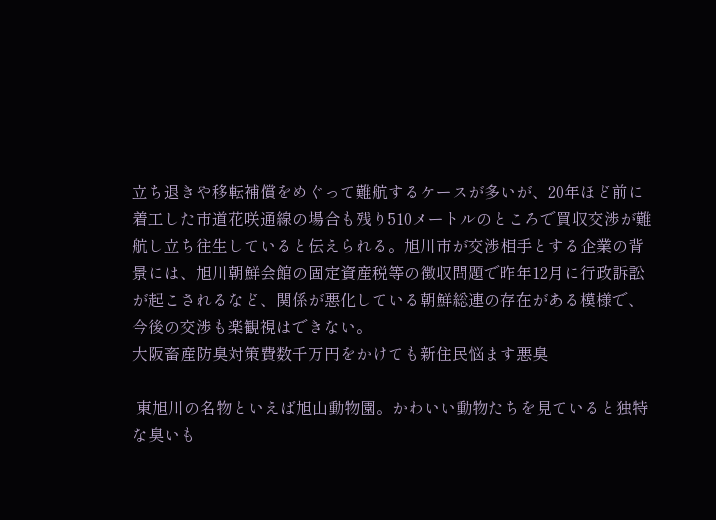立ち退きや移転補償をめぐって難航するケースが多いが、20年ほど前に着工した市道花咲通線の場合も残り510メートルのところで買収交渉が難航し立ち往生していると伝えられる。旭川市が交渉相手とする企業の背景には、旭川朝鮮会館の固定資産税等の徴収問題で昨年12月に行政訴訟が起こされるなど、関係が悪化している朝鮮総連の存在がある模様で、今後の交渉も楽観視はできない。
大阪畜産防臭対策費数千万円をかけても新住民悩ます悪臭

 東旭川の名物といえば旭山動物園。かわいい動物たちを見ていると独特な臭いも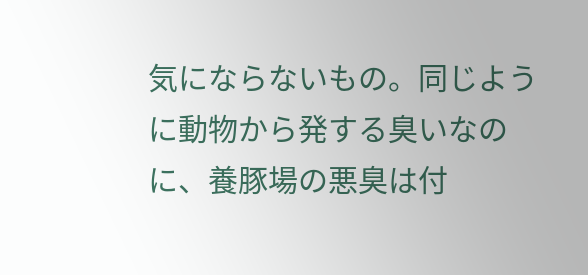気にならないもの。同じように動物から発する臭いなのに、養豚場の悪臭は付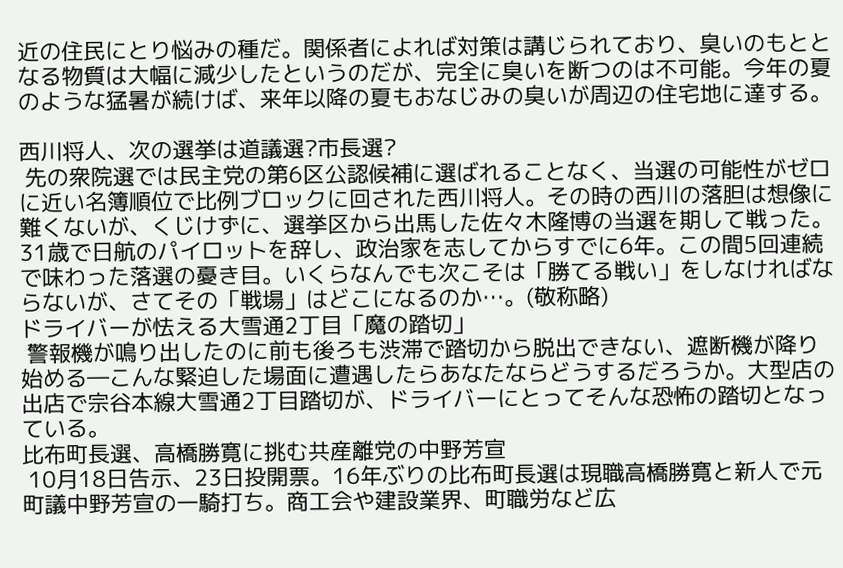近の住民にとり悩みの種だ。関係者によれば対策は講じられており、臭いのもととなる物質は大幅に減少したというのだが、完全に臭いを断つのは不可能。今年の夏のような猛暑が続けば、来年以降の夏もおなじみの臭いが周辺の住宅地に達する。

西川将人、次の選挙は道議選?市長選?
 先の衆院選では民主党の第6区公認候補に選ばれることなく、当選の可能性がゼロに近い名簿順位で比例ブロックに回された西川将人。その時の西川の落胆は想像に難くないが、くじけずに、選挙区から出馬した佐々木隆博の当選を期して戦った。31歳で日航のパイロットを辞し、政治家を志してからすでに6年。この間5回連続で味わった落選の憂き目。いくらなんでも次こそは「勝てる戦い」をしなければならないが、さてその「戦場」はどこになるのか…。(敬称略)
ドライバーが怯える大雪通2丁目「魔の踏切」
 警報機が鳴り出したのに前も後ろも渋滞で踏切から脱出できない、遮断機が降り始める―こんな緊迫した場面に遭遇したらあなたならどうするだろうか。大型店の出店で宗谷本線大雪通2丁目踏切が、ドライバーにとってそんな恐怖の踏切となっている。
比布町長選、高橋勝寛に挑む共産離党の中野芳宣
 10月18日告示、23日投開票。16年ぶりの比布町長選は現職高橋勝寛と新人で元町議中野芳宣の一騎打ち。商工会や建設業界、町職労など広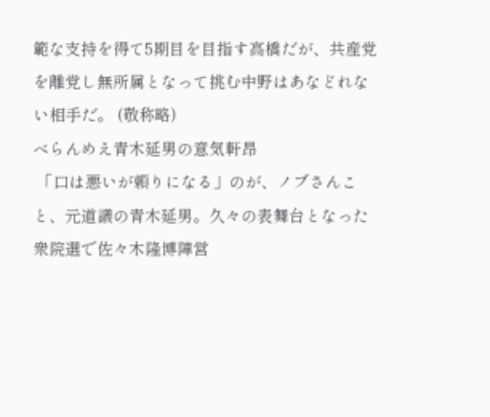範な支持を得て5期目を目指す高橋だが、共産党を離党し無所属となって挑む中野はあなどれない相手だ。 (敬称略)
べらんめえ青木延男の意気軒昂
 「口は悪いが頼りになる」のが、ノブさんこと、元道議の青木延男。久々の表舞台となった衆院選で佐々木隆博陣営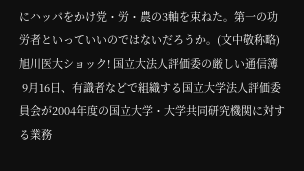にハッパをかけ党・労・農の3軸を束ねた。第一の功労者といっていいのではないだろうか。(文中敬称略)
旭川医大ショック! 国立大法人評価委の厳しい通信簿
 9月16日、有識者などで組織する国立大学法人評価委員会が2004年度の国立大学・大学共同研究機関に対する業務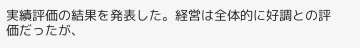実績評価の結果を発表した。経営は全体的に好調との評価だったが、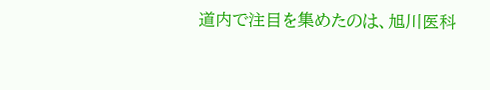道内で注目を集めたのは、旭川医科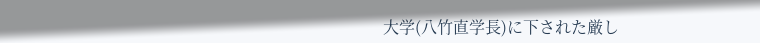大学(八竹直学長)に下された厳し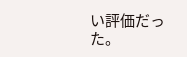い評価だった。